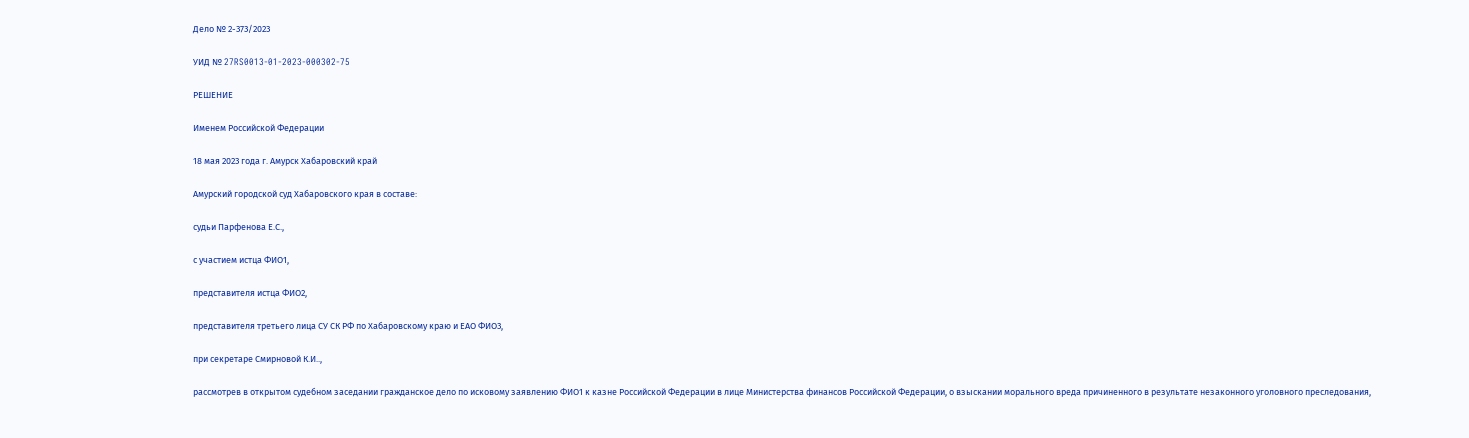Дело № 2-373/2023

УИД № 27RS0013-01-2023-000302-75

РЕШЕНИЕ

Именем Российской Федерации

18 мая 2023 года г. Амурск Хабаровский край

Амурский городской суд Хабаровского края в составе:

судьи Парфенова Е.С.,

с участием истца ФИО1,

представителя истца ФИО2,

представителя третьего лица СУ СК РФ по Хабаровскому краю и ЕАО ФИО3,

при секретаре Смирновой К.И..,

рассмотрев в открытом судебном заседании гражданское дело по исковому заявлению ФИО1 к казне Российской Федерации в лице Министерства финансов Российской Федерации, о взыскании морального вреда причиненного в результате незаконного уголовного преследования,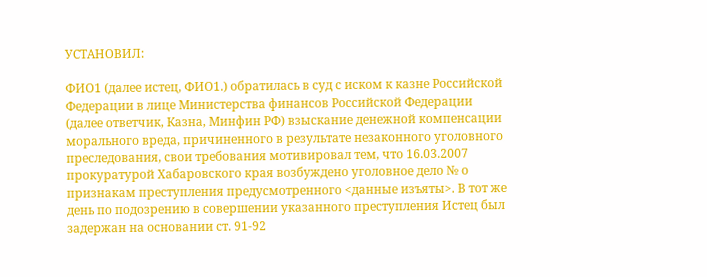УСТАНОВИЛ:

ФИО1 (далее истец, ФИО1.) обратилась в суд с иском к казне Российской Федерации в лице Министерства финансов Российской Федерации (далее ответчик, Казна, Минфин РФ) взыскание денежной компенсации морального вреда, причиненного в результате незаконного уголовного преследования, свои требования мотивировал тем, что 16.03.2007 прокуратурой Хабаровского края возбуждено уголовное дело № о признакам преступления предусмотренного <данные изъяты>. В тот же день по подозрению в совершении указанного преступления Истец был задержан на основании ст. 91-92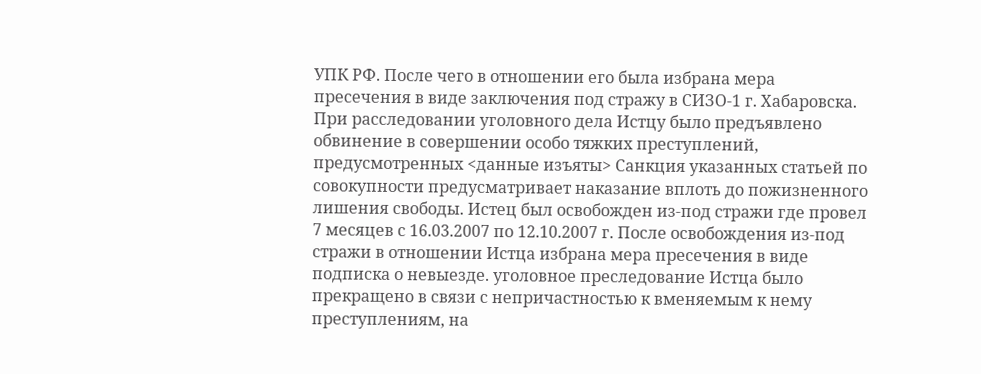УПК РФ. После чего в отношении его была избрана мера пресечения в виде заключения под стражу в СИЗО-1 г. Хабаровска. При расследовании уголовного дела Истцу было предъявлено обвинение в совершении особо тяжких преступлений, предусмотренных <данные изъяты> Санкция указанных статьей по совокупности предусматривает наказание вплоть до пожизненного лишения свободы. Истец был освобожден из-под стражи где провел 7 месяцев с 16.03.2007 по 12.10.2007 г. После освобождения из-под стражи в отношении Истца избрана мера пресечения в виде подписка о невыезде. уголовное преследование Истца было прекращено в связи с непричастностью к вменяемым к нему преступлениям, на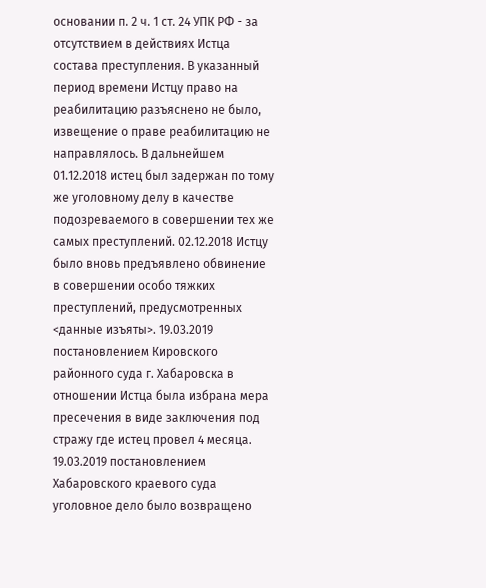основании п. 2 ч. 1 ст. 24 УПК РФ - за отсутствием в действиях Истца состава преступления. В указанный период времени Истцу право на реабилитацию разъяснено не было, извещение о праве реабилитацию не направлялось. В дальнейшем 01.12.2018 истец был задержан по тому же уголовному делу в качестве подозреваемого в совершении тех же самых преступлений. 02.12.2018 Истцу было вновь предъявлено обвинение в совершении особо тяжких преступлений, предусмотренных <данные изъяты>. 19.03.2019 постановлением Кировского районного суда г. Хабаровска в отношении Истца была избрана мера пресечения в виде заключения под стражу где истец провел 4 месяца. 19.03.2019 постановлением Хабаровского краевого суда уголовное дело было возвращено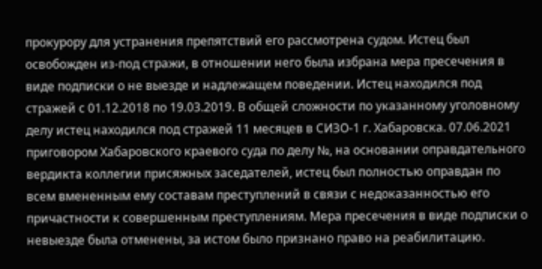прокурору для устранения препятствий его рассмотрена судом. Истец был освобожден из-под стражи, в отношении него была избрана мера пресечения в виде подписки о не выезде и надлежащем поведении. Истец находился под стражей с 01.12.2018 по 19.03.2019. В общей сложности по указанному уголовному делу истец находился под стражей 11 месяцев в СИЗО-1 г. Хабаровска. 07.06.2021 приговором Хабаровского краевого суда по делу №, на основании оправдательного вердикта коллегии присяжных заседателей, истец был полностью оправдан по всем вмененным ему составам преступлений в связи с недоказанностью его причастности к совершенным преступлениям. Мера пресечения в виде подписки о невыезде была отменены, за истом было признано право на реабилитацию.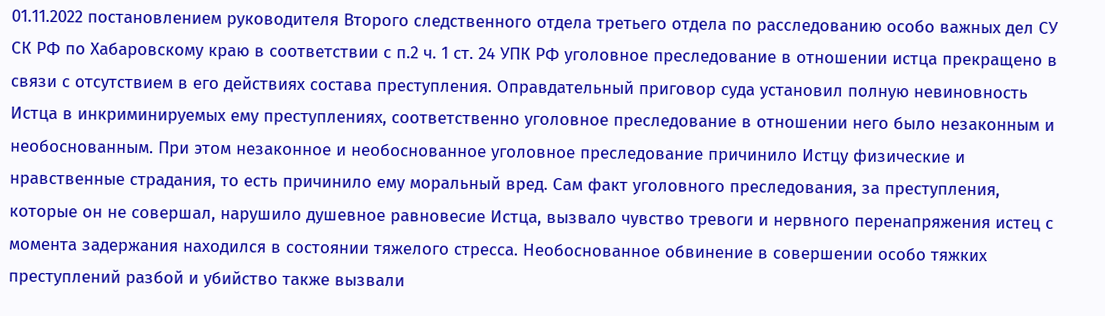01.11.2022 постановлением руководителя Второго следственного отдела третьего отдела по расследованию особо важных дел СУ СК РФ по Хабаровскому краю в соответствии с п.2 ч. 1 ст. 24 УПК РФ уголовное преследование в отношении истца прекращено в связи с отсутствием в его действиях состава преступления. Оправдательный приговор суда установил полную невиновность Истца в инкриминируемых ему преступлениях, соответственно уголовное преследование в отношении него было незаконным и необоснованным. При этом незаконное и необоснованное уголовное преследование причинило Истцу физические и нравственные страдания, то есть причинило ему моральный вред. Сам факт уголовного преследования, за преступления, которые он не совершал, нарушило душевное равновесие Истца, вызвало чувство тревоги и нервного перенапряжения истец с момента задержания находился в состоянии тяжелого стресса. Необоснованное обвинение в совершении особо тяжких преступлений разбой и убийство также вызвали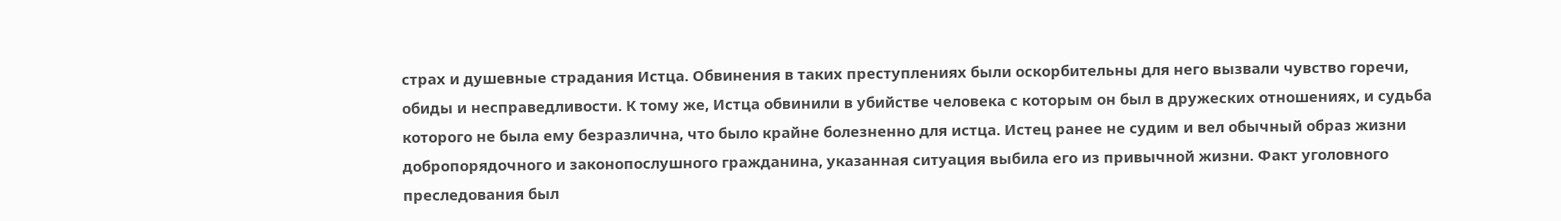страх и душевные страдания Истца. Обвинения в таких преступлениях были оскорбительны для него вызвали чувство горечи, обиды и несправедливости. К тому же, Истца обвинили в убийстве человека с которым он был в дружеских отношениях, и судьба которого не была ему безразлична, что было крайне болезненно для истца. Истец ранее не судим и вел обычный образ жизни добропорядочного и законопослушного гражданина, указанная ситуация выбила его из привычной жизни. Факт уголовного преследования был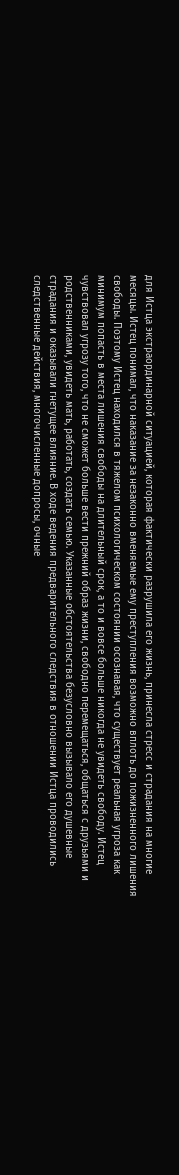для Истца экстраординарной ситуацией, которая фактически разрушила его жизнь, принесла стресс и страдания на многие месяцы. Истец понимал, что наказание за незаконно вменяемые ему преступления возможно вплоть до пожизненного лишения свободы. Поэтому Истец находился в тяжелом психологическом состоянии осознавая, что существует реальная угроза как минимум попасть в места лишения свободы на длительный срок, а то и вовсе больше никогда не увидеть свободу. Истец чувствовал угрозу того, что не сможет больше вести прежний образ жизни, свободно перемещаться, общаться с друзьями и родственниками, увидеть мать, работать, создать семью. Указанные обстоятельства безусловно вызывало его душевные страдания и оказывали гнетущее влияние. В ходе ведения предварительного следствия в отношении Истца проводились следственные действия, многочисленные допросы, очные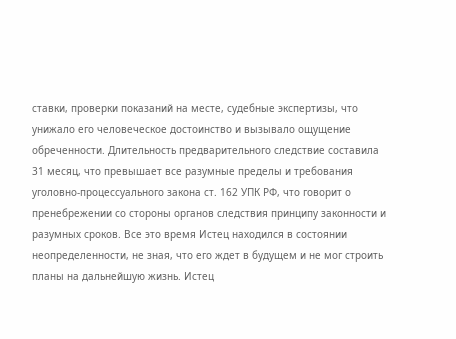ставки, проверки показаний на месте, судебные экспертизы, что унижало его человеческое достоинство и вызывало ощущение обреченности. Длительность предварительного следствие составила 31 месяц, что превышает все разумные пределы и требования уголовно-процессуального закона ст. 162 УПК РФ, что говорит о пренебрежении со стороны органов следствия принципу законности и разумных сроков. Все это время Истец находился в состоянии неопределенности, не зная, что его ждет в будущем и не мог строить планы на дальнейшую жизнь. Истец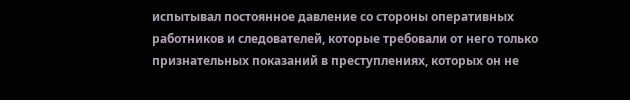испытывал постоянное давление со стороны оперативных работников и следователей, которые требовали от него только признательных показаний в преступлениях, которых он не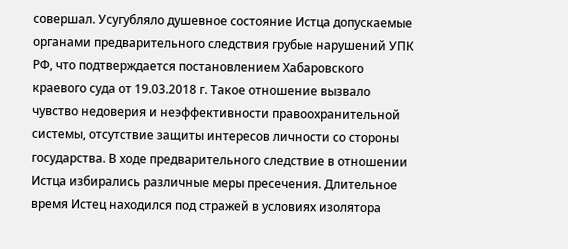совершал. Усугубляло душевное состояние Истца допускаемые органами предварительного следствия грубые нарушений УПК РФ, что подтверждается постановлением Хабаровского краевого суда от 19.03.2018 г. Такое отношение вызвало чувство недоверия и неэффективности правоохранительной системы, отсутствие защиты интересов личности со стороны государства. В ходе предварительного следствие в отношении Истца избирались различные меры пресечения. Длительное время Истец находился под стражей в условиях изолятора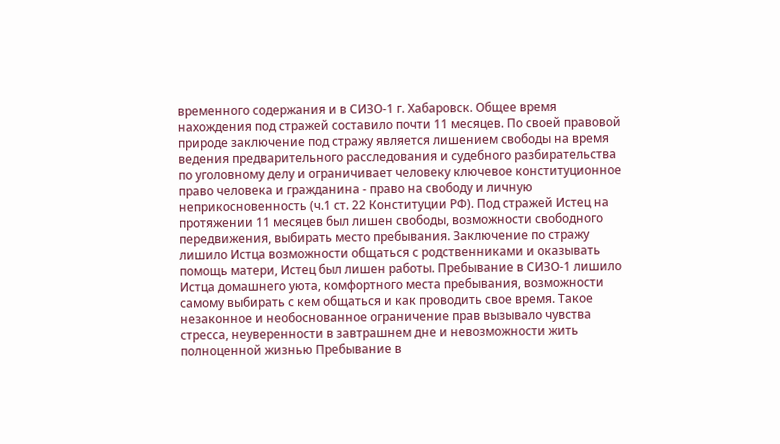временного содержания и в СИЗО-1 г. Хабаровск. Общее время нахождения под стражей составило почти 11 месяцев. По своей правовой природе заключение под стражу является лишением свободы на время ведения предварительного расследования и судебного разбирательства по уголовному делу и ограничивает человеку ключевое конституционное право человека и гражданина - право на свободу и личную неприкосновенность (ч.1 ст. 22 Конституции РФ). Под стражей Истец на протяжении 11 месяцев был лишен свободы, возможности свободного передвижения, выбирать место пребывания. Заключение по стражу лишило Истца возможности общаться с родственниками и оказывать помощь матери, Истец был лишен работы. Пребывание в СИЗО-1 лишило Истца домашнего уюта, комфортного места пребывания, возможности самому выбирать с кем общаться и как проводить свое время. Такое незаконное и необоснованное ограничение прав вызывало чувства стресса, неуверенности в завтрашнем дне и невозможности жить полноценной жизнью Пребывание в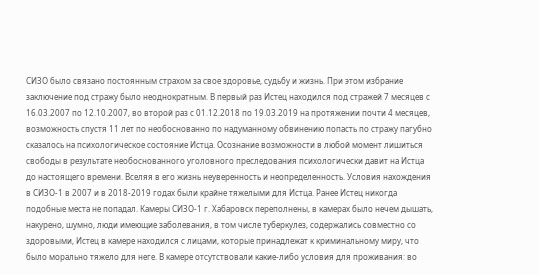СИЗО было связано постоянным страхом за свое здоровье, судьбу и жизнь. При этом избрание заключение под стражу было неоднократным. В первый раз Истец находился под стражей 7 месяцев с 16.03.2007 по 12.10.2007, во второй раз с 01.12.2018 по 19.03.2019 на протяжении почти 4 месяцев, возможность спустя 11 лет по необоснованно по надуманному обвинению попасть по стражу пагубно сказалось на психологическое состояние Истца. Осознание возможности в любой момент лишиться свободы в результате необоснованного уголовного преследования психологически давит на Истца до настоящего времени. Вселяя в его жизнь неуверенность и неопределенность. Условия нахождения в СИЗО-1 в 2007 и в 2018-2019 годах были крайне тяжелыми для Истца. Ранее Истец никогда подобные места не попадал. Камеры СИЗО-1 г. Хабаровск переполнены, в камерах было нечем дышать, накурено, шумно, люди имеющие заболевания, в том числе туберкулез, содержались совместно со здоровыми, Истец в камере находился с лицами, которые принадлежат к криминальному миру, что было морально тяжело для неге. В камере отсутствовали какие-либо условия для проживания: во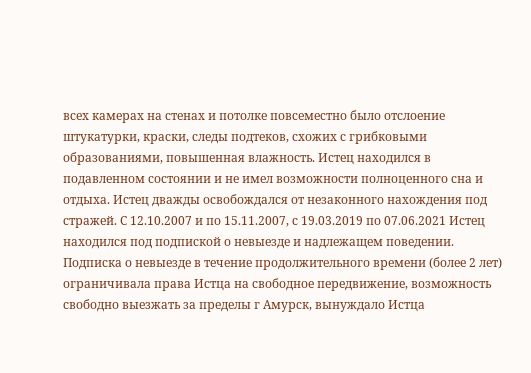всех камерах на стенах и потолке повсеместно было отслоение штукатурки, краски, следы подтеков, схожих с грибковыми образованиями, повышенная влажность. Истец находился в подавленном состоянии и не имел возможности полноценного сна и отдыха. Истец дважды освобождался от незаконного нахождения под стражей. С 12.10.2007 и по 15.11.2007, с 19.03.2019 по 07.06.2021 Истец находился под подпиской о невыезде и надлежащем поведении. Подписка о невыезде в течение продолжительного времени (более 2 лет) ограничивала права Истца на свободное передвижение, возможность свободно выезжать за пределы г Амурск, вынуждало Истца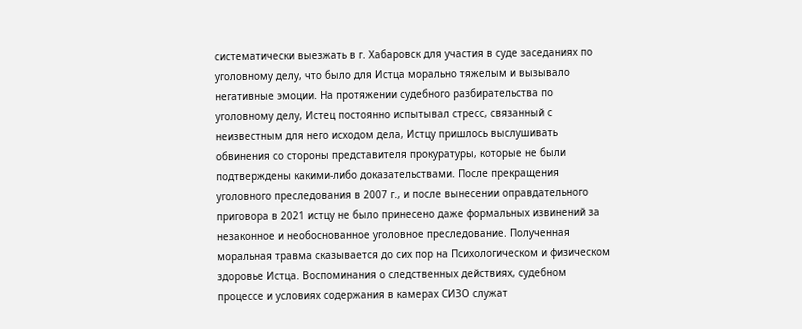систематически выезжать в г. Хабаровск для участия в суде заседаниях по уголовному делу, что было для Истца морально тяжелым и вызывало негативные эмоции. На протяжении судебного разбирательства по уголовному делу, Истец постоянно испытывал стресс, связанный с неизвестным для него исходом дела, Истцу пришлось выслушивать обвинения со стороны представителя прокуратуры, которые не были подтверждены какими-либо доказательствами. После прекращения уголовного преследования в 2007 г., и после вынесении оправдательного приговора в 2021 истцу не было принесено даже формальных извинений за незаконное и необоснованное уголовное преследование. Полученная моральная травма сказывается до сих пор на Психологическом и физическом здоровье Истца. Воспоминания о следственных действиях, судебном процессе и условиях содержания в камерах СИЗО служат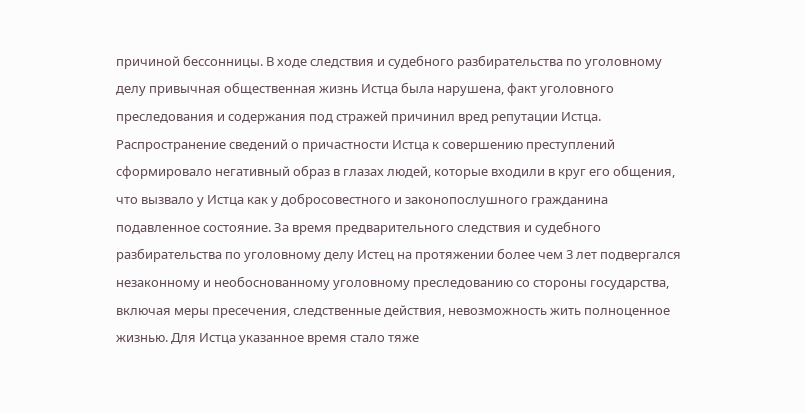причиной бессонницы. В ходе следствия и судебного разбирательства по уголовному делу привычная общественная жизнь Истца была нарушена, факт уголовного преследования и содержания под стражей причинил вред репутации Истца. Распространение сведений о причастности Истца к совершению преступлений сформировало негативный образ в глазах людей, которые входили в круг его общения, что вызвало у Истца как у добросовестного и законопослушного гражданина подавленное состояние. За время предварительного следствия и судебного разбирательства по уголовному делу Истец на протяжении более чем 3 лет подвергался незаконному и необоснованному уголовному преследованию со стороны государства, включая меры пресечения, следственные действия, невозможность жить полноценное жизнью. Для Истца указанное время стало тяже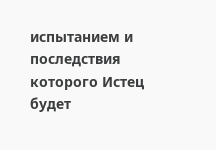испытанием и последствия которого Истец будет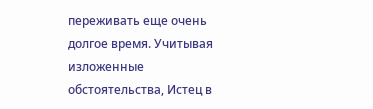переживать еще очень долгое время. Учитывая изложенные обстоятельства, Истец в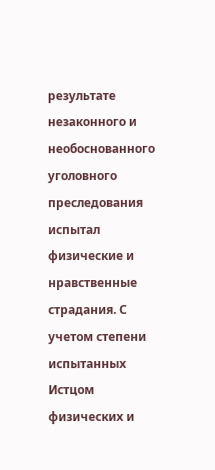результате незаконного и необоснованного уголовного преследования испытал физические и нравственные страдания. С учетом степени испытанных Истцом физических и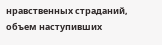нравственных страданий, объем наступивших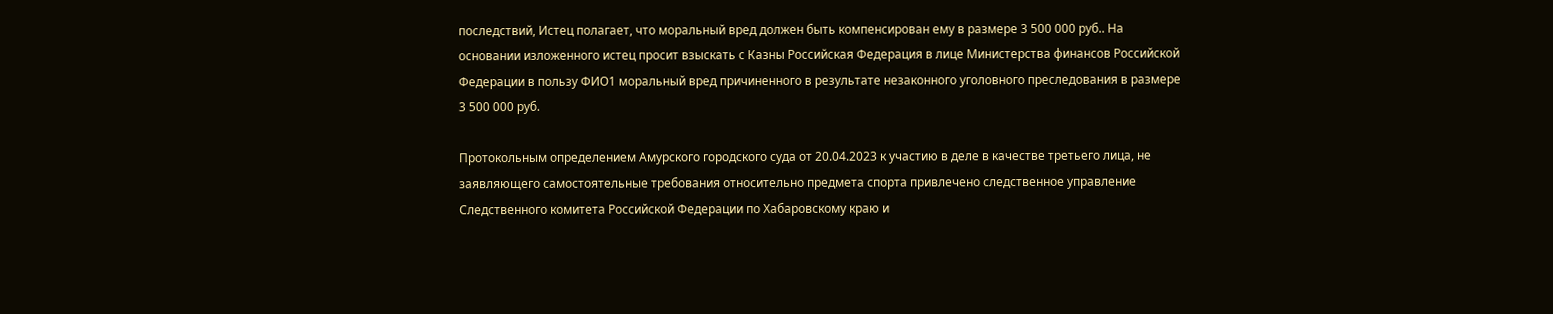последствий, Истец полагает, что моральный вред должен быть компенсирован ему в размере 3 500 000 руб.. На основании изложенного истец просит взыскать с Казны Российская Федерация в лице Министерства финансов Российской Федерации в пользу ФИО1 моральный вред причиненного в результате незаконного уголовного преследования в размере 3 500 000 руб.

Протокольным определением Амурского городского суда от 20.04.2023 к участию в деле в качестве третьего лица, не заявляющего самостоятельные требования относительно предмета спорта привлечено следственное управление Следственного комитета Российской Федерации по Хабаровскому краю и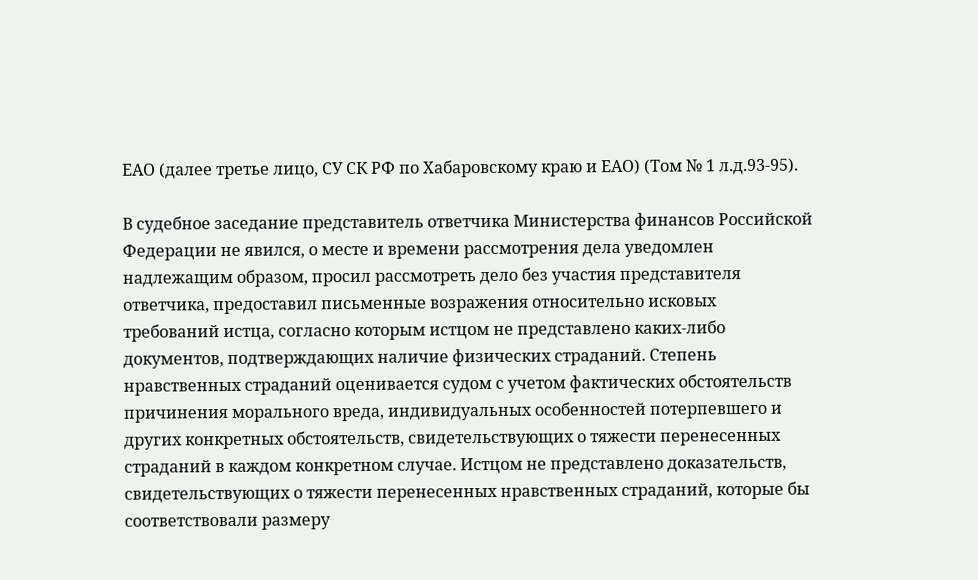ЕАО (далее третье лицо, СУ СК РФ по Хабаровскому краю и ЕАО) (Том № 1 л.д.93-95).

В судебное заседание представитель ответчика Министерства финансов Российской Федерации не явился, о месте и времени рассмотрения дела уведомлен надлежащим образом, просил рассмотреть дело без участия представителя ответчика, предоставил письменные возражения относительно исковых требований истца, согласно которым истцом не представлено каких-либо документов, подтверждающих наличие физических страданий. Степень нравственных страданий оценивается судом с учетом фактических обстоятельств причинения морального вреда, индивидуальных особенностей потерпевшего и других конкретных обстоятельств, свидетельствующих о тяжести перенесенных страданий в каждом конкретном случае. Истцом не представлено доказательств, свидетельствующих о тяжести перенесенных нравственных страданий, которые бы соответствовали размеру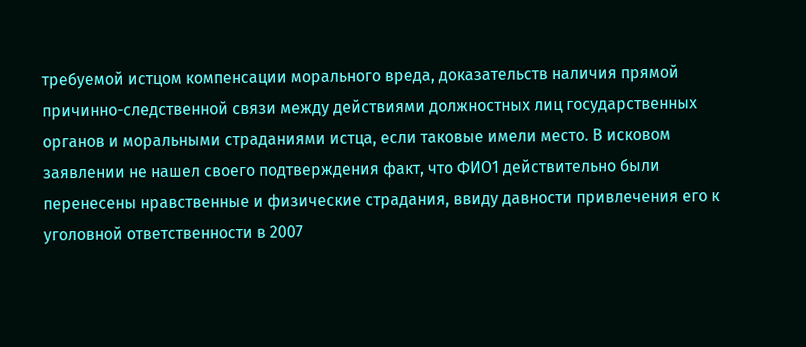требуемой истцом компенсации морального вреда, доказательств наличия прямой причинно-следственной связи между действиями должностных лиц государственных органов и моральными страданиями истца, если таковые имели место. В исковом заявлении не нашел своего подтверждения факт, что ФИО1 действительно были перенесены нравственные и физические страдания, ввиду давности привлечения его к уголовной ответственности в 2007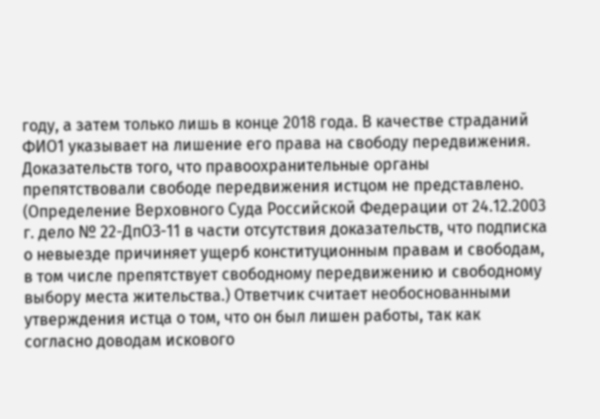году, а затем только лишь в конце 2018 года. В качестве страданий ФИО1 указывает на лишение его права на свободу передвижения. Доказательств того, что правоохранительные органы препятствовали свободе передвижения истцом не представлено. (Определение Верховного Суда Российской Федерации от 24.12.2003 г. дело № 22-ДпОЗ-11 в части отсутствия доказательств, что подписка о невыезде причиняет ущерб конституционным правам и свободам, в том числе препятствует свободному передвижению и свободному выбору места жительства.) Ответчик считает необоснованными утверждения истца о том, что он был лишен работы, так как согласно доводам искового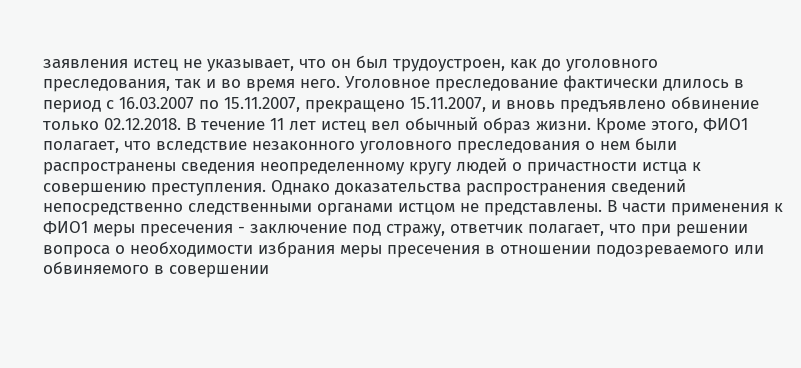заявления истец не указывает, что он был трудоустроен, как до уголовного преследования, так и во время него. Уголовное преследование фактически длилось в период с 16.03.2007 по 15.11.2007, прекращено 15.11.2007, и вновь предъявлено обвинение только 02.12.2018. В течение 11 лет истец вел обычный образ жизни. Кроме этого, ФИО1 полагает, что вследствие незаконного уголовного преследования о нем были распространены сведения неопределенному кругу людей о причастности истца к совершению преступления. Однако доказательства распространения сведений непосредственно следственными органами истцом не представлены. В части применения к ФИО1 меры пресечения - заключение под стражу, ответчик полагает, что при решении вопроса о необходимости избрания меры пресечения в отношении подозреваемого или обвиняемого в совершении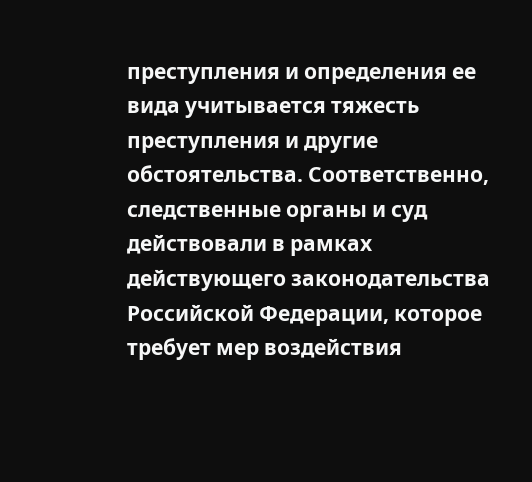преступления и определения ее вида учитывается тяжесть преступления и другие обстоятельства. Соответственно, следственные органы и суд действовали в рамках действующего законодательства Российской Федерации, которое требует мер воздействия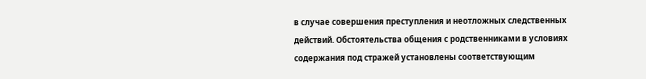в случае совершения преступления и неотложных следственных действий. Обстоятельства общения с родственниками в условиях содержания под стражей установлены соответствующим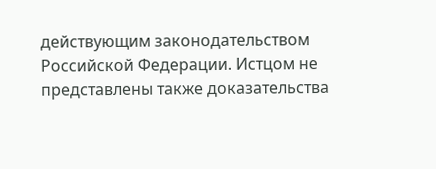действующим законодательством Российской Федерации. Истцом не представлены также доказательства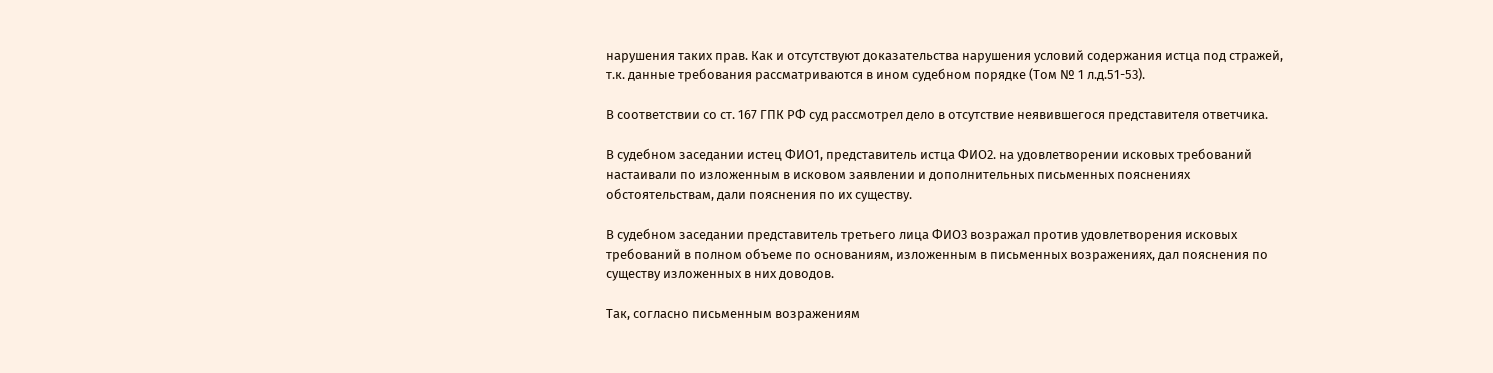нарушения таких прав. Как и отсутствуют доказательства нарушения условий содержания истца под стражей, т.к. данные требования рассматриваются в ином судебном порядке (Том № 1 л.д.51-53).

В соответствии со ст. 167 ГПК РФ суд рассмотрел дело в отсутствие неявившегося представителя ответчика.

В судебном заседании истец ФИО1, представитель истца ФИО2. на удовлетворении исковых требований настаивали по изложенным в исковом заявлении и дополнительных письменных пояснениях обстоятельствам, дали пояснения по их существу.

В судебном заседании представитель третьего лица ФИО3 возражал против удовлетворения исковых требований в полном объеме по основаниям, изложенным в письменных возражениях, дал пояснения по существу изложенных в них доводов.

Так, согласно письменным возражениям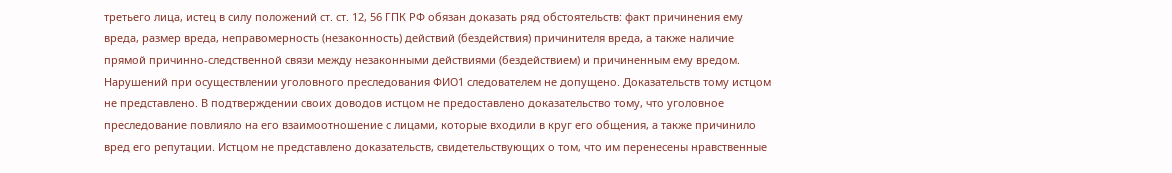третьего лица, истец в силу положений ст. ст. 12, 56 ГПК РФ обязан доказать ряд обстоятельств: факт причинения ему вреда, размер вреда, неправомерность (незаконность) действий (бездействия) причинителя вреда, а также наличие прямой причинно-следственной связи между незаконными действиями (бездействием) и причиненным ему вредом. Нарушений при осуществлении уголовного преследования ФИО1 следователем не допущено. Доказательств тому истцом не представлено. В подтверждении своих доводов истцом не предоставлено доказательство тому, что уголовное преследование повлияло на его взаимоотношение с лицами, которые входили в круг его общения, а также причинило вред его репутации. Истцом не представлено доказательств, свидетельствующих о том, что им перенесены нравственные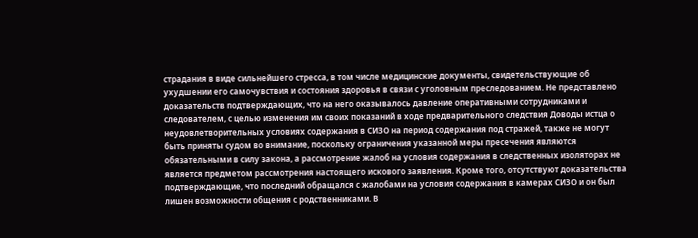страдания в виде сильнейшего стресса, в том числе медицинские документы, свидетельствующие об ухудшении его самочувствия и состояния здоровья в связи с уголовным преследованием. Не представлено доказательств подтверждающих, что на него оказывалось давление оперативными сотрудниками и следователем, с целью изменения им своих показаний в ходе предварительного следствия Доводы истца о неудовлетворительных условиях содержания в СИЗО на период содержания под стражей, также не могут быть приняты судом во внимание, поскольку ограничения указанной меры пресечения являются обязательными в силу закона, а рассмотрение жалоб на условия содержания в следственных изоляторах не является предметом рассмотрения настоящего искового заявления. Кроме того, отсутствуют доказательства подтверждающие, что последний обращался с жалобами на условия содержания в камерах СИЗО и он был лишен возможности общения с родственниками. В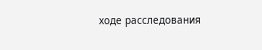ходе расследования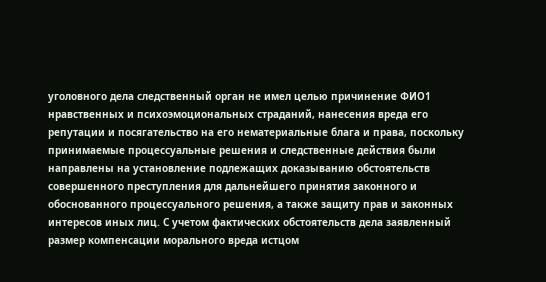уголовного дела следственный орган не имел целью причинение ФИО1 нравственных и психоэмоциональных страданий, нанесения вреда его репутации и посягательство на его нематериальные блага и права, поскольку принимаемые процессуальные решения и следственные действия были направлены на установление подлежащих доказыванию обстоятельств совершенного преступления для дальнейшего принятия законного и обоснованного процессуального решения, а также защиту прав и законных интересов иных лиц. С учетом фактических обстоятельств дела заявленный размер компенсации морального вреда истцом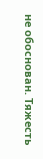не обоснован. Тяжесть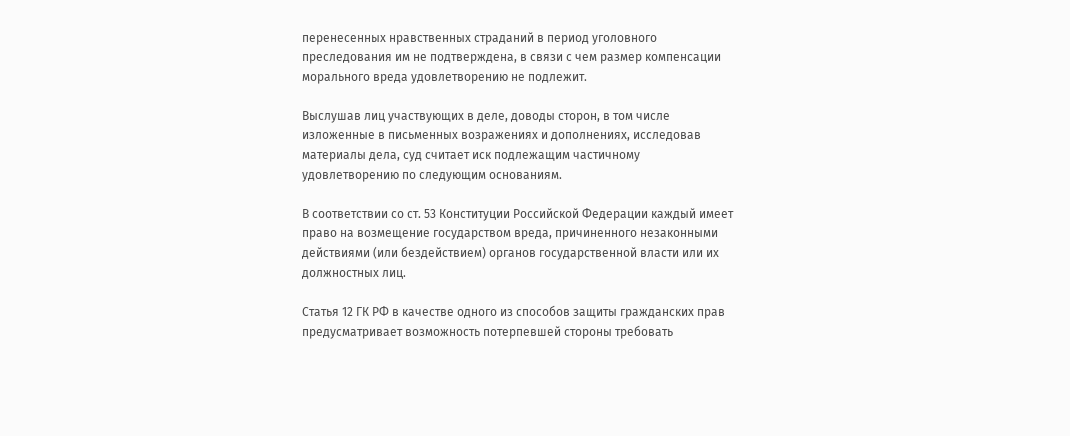перенесенных нравственных страданий в период уголовного преследования им не подтверждена, в связи с чем размер компенсации морального вреда удовлетворению не подлежит.

Выслушав лиц участвующих в деле, доводы сторон, в том числе изложенные в письменных возражениях и дополнениях, исследовав материалы дела, суд считает иск подлежащим частичному удовлетворению по следующим основаниям.

В соответствии со ст. 53 Конституции Российской Федерации каждый имеет право на возмещение государством вреда, причиненного незаконными действиями (или бездействием) органов государственной власти или их должностных лиц.

Статья 12 ГК РФ в качестве одного из способов защиты гражданских прав предусматривает возможность потерпевшей стороны требовать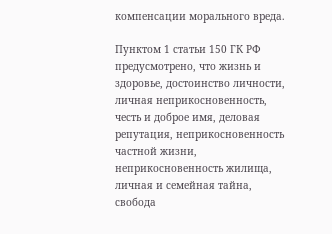компенсации морального вреда.

Пунктом 1 статьи 150 ГК РФ предусмотрено, что жизнь и здоровье, достоинство личности, личная неприкосновенность, честь и доброе имя, деловая репутация, неприкосновенность частной жизни, неприкосновенность жилища, личная и семейная тайна, свобода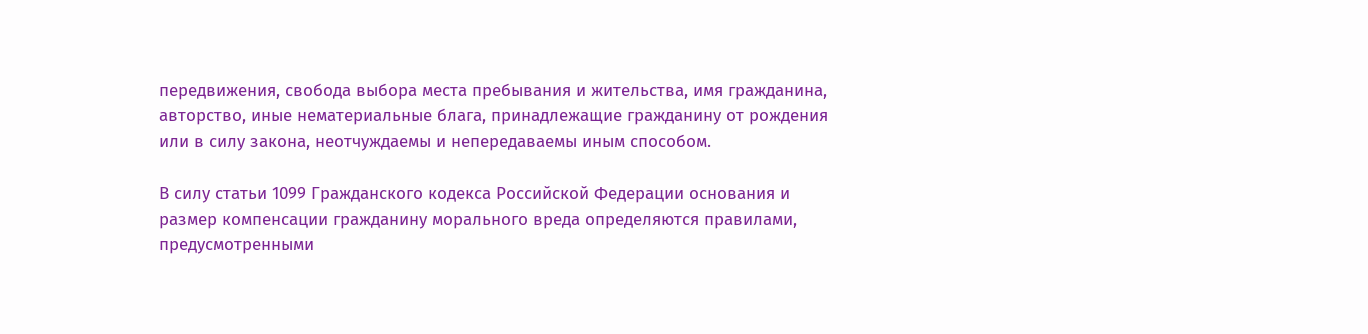передвижения, свобода выбора места пребывания и жительства, имя гражданина, авторство, иные нематериальные блага, принадлежащие гражданину от рождения или в силу закона, неотчуждаемы и непередаваемы иным способом.

В силу статьи 1099 Гражданского кодекса Российской Федерации основания и размер компенсации гражданину морального вреда определяются правилами, предусмотренными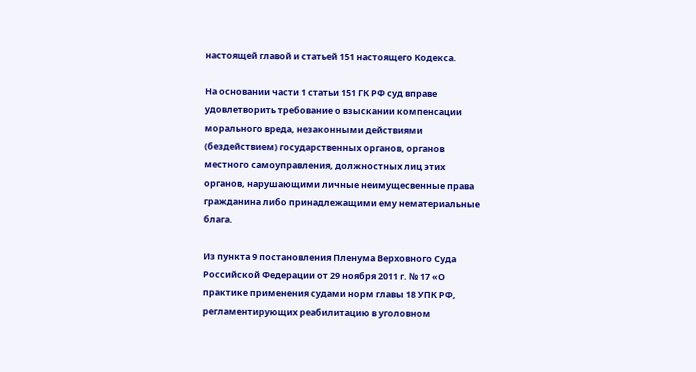настоящей главой и статьей 151 настоящего Кодекса.

На основании части 1 статьи 151 ГК РФ суд вправе удовлетворить требование о взыскании компенсации морального вреда, незаконными действиями (бездействием) государственных органов, органов местного самоуправления, должностных лиц этих органов, нарушающими личные неимущесвенные права гражданина либо принадлежащими ему нематериальные блага.

Из пункта 9 постановления Пленума Верховного Суда Российской Федерации от 29 ноября 2011 г. № 17 «О практике применения судами норм главы 18 УПК РФ, регламентирующих реабилитацию в уголовном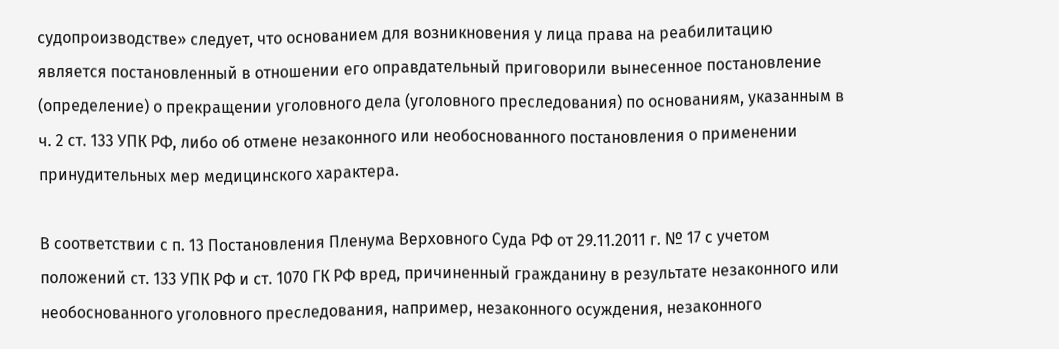судопроизводстве» следует, что основанием для возникновения у лица права на реабилитацию является постановленный в отношении его оправдательный приговорили вынесенное постановление (определение) о прекращении уголовного дела (уголовного преследования) по основаниям, указанным в ч. 2 ст. 133 УПК РФ, либо об отмене незаконного или необоснованного постановления о применении принудительных мер медицинского характера.

В соответствии с п. 13 Постановления Пленума Верховного Суда РФ от 29.11.2011 г. № 17 с учетом положений ст. 133 УПК РФ и ст. 1070 ГК РФ вред, причиненный гражданину в результате незаконного или необоснованного уголовного преследования, например, незаконного осуждения, незаконного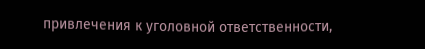привлечения к уголовной ответственности,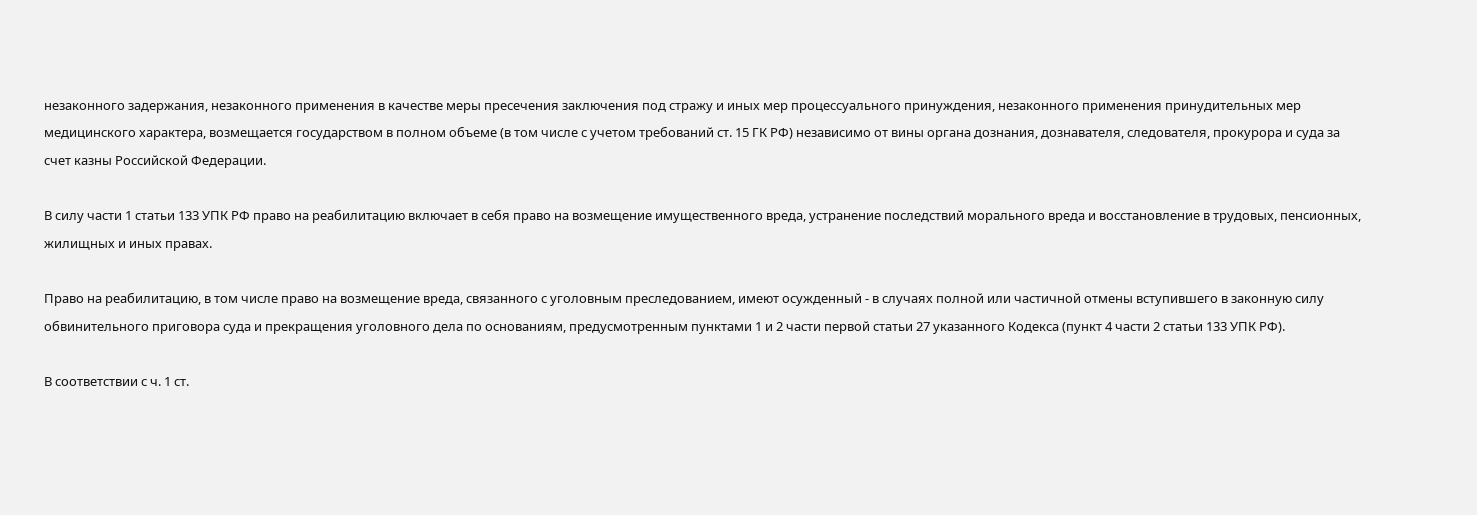незаконного задержания, незаконного применения в качестве меры пресечения заключения под стражу и иных мер процессуального принуждения, незаконного применения принудительных мер медицинского характера, возмещается государством в полном объеме (в том числе с учетом требований ст. 15 ГК РФ) независимо от вины органа дознания, дознавателя, следователя, прокурора и суда за счет казны Российской Федерации.

В силу части 1 статьи 133 УПК РФ право на реабилитацию включает в себя право на возмещение имущественного вреда, устранение последствий морального вреда и восстановление в трудовых, пенсионных, жилищных и иных правах.

Право на реабилитацию, в том числе право на возмещение вреда, связанного с уголовным преследованием, имеют осужденный - в случаях полной или частичной отмены вступившего в законную силу обвинительного приговора суда и прекращения уголовного дела по основаниям, предусмотренным пунктами 1 и 2 части первой статьи 27 указанного Кодекса (пункт 4 части 2 статьи 133 УПК РФ).

В соответствии с ч. 1 ст.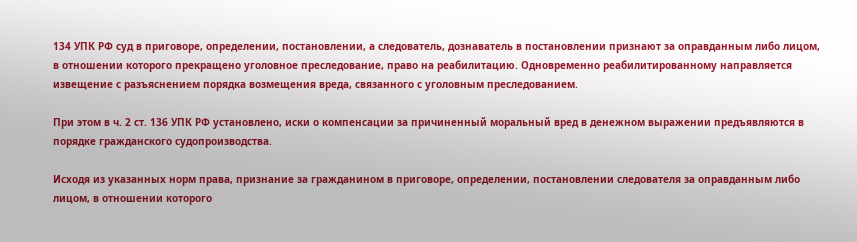134 УПК РФ суд в приговоре, определении, постановлении, а следователь, дознаватель в постановлении признают за оправданным либо лицом, в отношении которого прекращено уголовное преследование, право на реабилитацию. Одновременно реабилитированному направляется извещение с разъяснением порядка возмещения вреда, связанного с уголовным преследованием.

При этом в ч. 2 ст. 136 УПК РФ установлено, иски о компенсации за причиненный моральный вред в денежном выражении предъявляются в порядке гражданского судопроизводства.

Исходя из указанных норм права, признание за гражданином в приговоре, определении, постановлении следователя за оправданным либо лицом, в отношении которого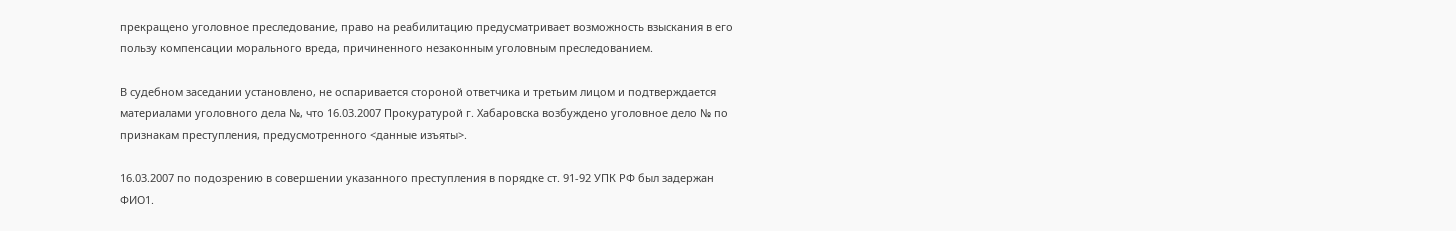прекращено уголовное преследование, право на реабилитацию предусматривает возможность взыскания в его пользу компенсации морального вреда, причиненного незаконным уголовным преследованием.

В судебном заседании установлено, не оспаривается стороной ответчика и третьим лицом и подтверждается материалами уголовного дела №, что 16.03.2007 Прокуратурой г. Хабаровска возбуждено уголовное дело № по признакам преступления, предусмотренного <данные изъяты>.

16.03.2007 по подозрению в совершении указанного преступления в порядке ст. 91-92 УПК РФ был задержан ФИО1.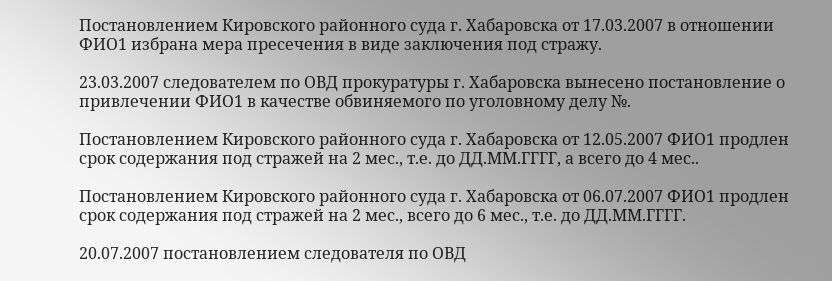Постановлением Кировского районного суда г. Хабаровска от 17.03.2007 в отношении ФИО1 избрана мера пресечения в виде заключения под стражу.

23.03.2007 следователем по ОВД прокуратуры г. Хабаровска вынесено постановление о привлечении ФИО1 в качестве обвиняемого по уголовному делу №.

Постановлением Кировского районного суда г. Хабаровска от 12.05.2007 ФИО1 продлен срок содержания под стражей на 2 мес., т.е. до ДД.ММ.ГГГГ, а всего до 4 мес..

Постановлением Кировского районного суда г. Хабаровска от 06.07.2007 ФИО1 продлен срок содержания под стражей на 2 мес., всего до 6 мес., т.е. до ДД.ММ.ГГГГ.

20.07.2007 постановлением следователя по ОВД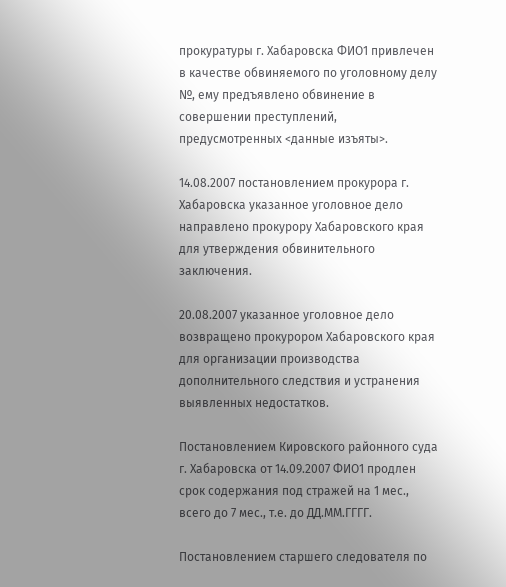прокуратуры г. Хабаровска ФИО1 привлечен в качестве обвиняемого по уголовному делу №, ему предъявлено обвинение в совершении преступлений, предусмотренных <данные изъяты>.

14.08.2007 постановлением прокурора г. Хабаровска указанное уголовное дело направлено прокурору Хабаровского края для утверждения обвинительного заключения.

20.08.2007 указанное уголовное дело возвращено прокурором Хабаровского края для организации производства дополнительного следствия и устранения выявленных недостатков.

Постановлением Кировского районного суда г. Хабаровска от 14.09.2007 ФИО1 продлен срок содержания под стражей на 1 мес., всего до 7 мес., т.е. до ДД.ММ.ГГГГ.

Постановлением старшего следователя по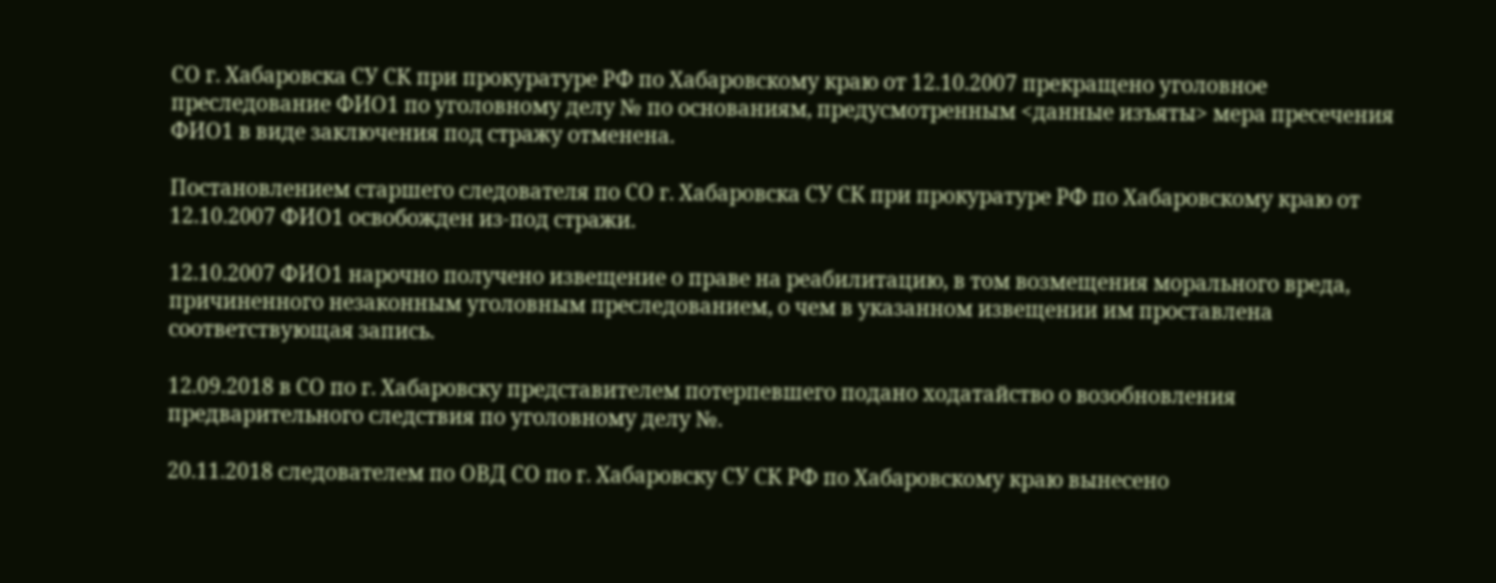СО г. Хабаровска СУ СК при прокуратуре РФ по Хабаровскому краю от 12.10.2007 прекращено уголовное преследование ФИО1 по уголовному делу № по основаниям, предусмотренным <данные изъяты> мера пресечения ФИО1 в виде заключения под стражу отменена.

Постановлением старшего следователя по СО г. Хабаровска СУ СК при прокуратуре РФ по Хабаровскому краю от 12.10.2007 ФИО1 освобожден из-под стражи.

12.10.2007 ФИО1 нарочно получено извещение о праве на реабилитацию, в том возмещения морального вреда, причиненного незаконным уголовным преследованием, о чем в указанном извещении им проставлена соответствующая запись.

12.09.2018 в СО по г. Хабаровску представителем потерпевшего подано ходатайство о возобновления предварительного следствия по уголовному делу №.

20.11.2018 следователем по ОВД СО по г. Хабаровску СУ СК РФ по Хабаровскому краю вынесено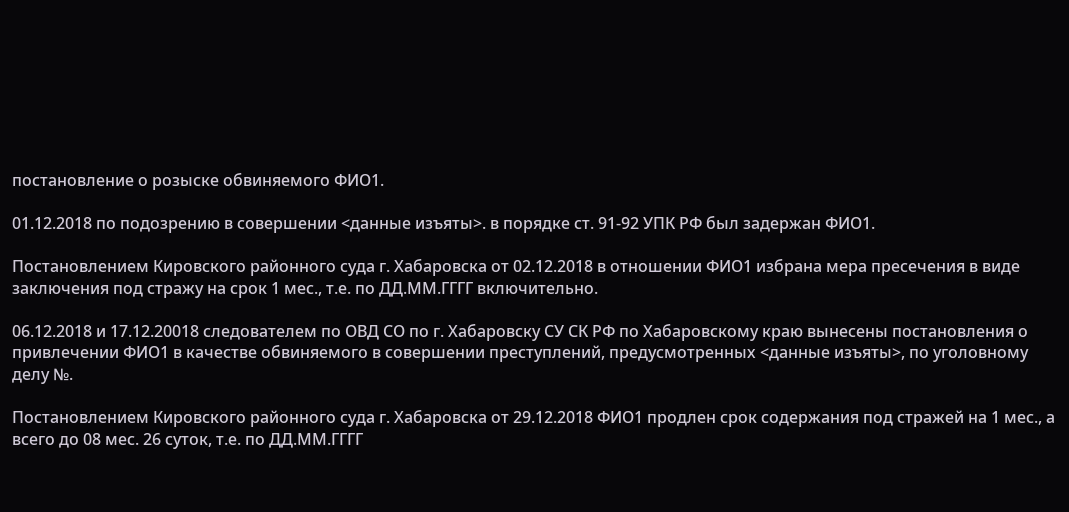постановление о розыске обвиняемого ФИО1.

01.12.2018 по подозрению в совершении <данные изъяты>. в порядке ст. 91-92 УПК РФ был задержан ФИО1.

Постановлением Кировского районного суда г. Хабаровска от 02.12.2018 в отношении ФИО1 избрана мера пресечения в виде заключения под стражу на срок 1 мес., т.е. по ДД.ММ.ГГГГ включительно.

06.12.2018 и 17.12.20018 следователем по ОВД СО по г. Хабаровску СУ СК РФ по Хабаровскому краю вынесены постановления о привлечении ФИО1 в качестве обвиняемого в совершении преступлений, предусмотренных <данные изъяты>, по уголовному делу №.

Постановлением Кировского районного суда г. Хабаровска от 29.12.2018 ФИО1 продлен срок содержания под стражей на 1 мес., а всего до 08 мес. 26 суток, т.е. по ДД.ММ.ГГГГ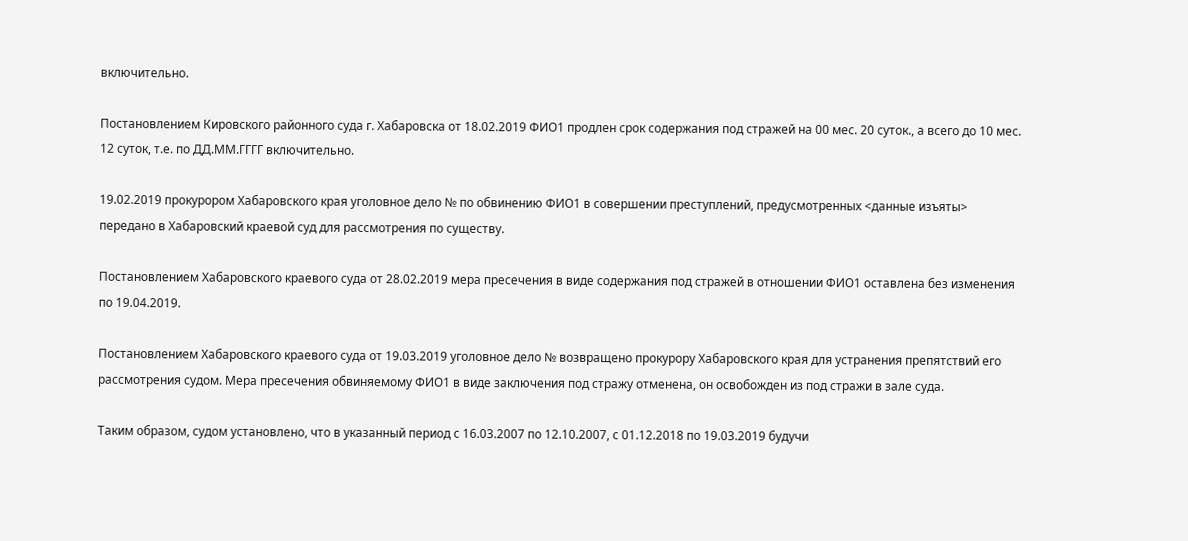включительно.

Постановлением Кировского районного суда г. Хабаровска от 18.02.2019 ФИО1 продлен срок содержания под стражей на 00 мес. 20 суток., а всего до 10 мес. 12 суток, т.е. по ДД.ММ.ГГГГ включительно.

19.02.2019 прокурором Хабаровского края уголовное дело № по обвинению ФИО1 в совершении преступлений, предусмотренных <данные изъяты> передано в Хабаровский краевой суд для рассмотрения по существу.

Постановлением Хабаровского краевого суда от 28.02.2019 мера пресечения в виде содержания под стражей в отношении ФИО1 оставлена без изменения по 19.04.2019.

Постановлением Хабаровского краевого суда от 19.03.2019 уголовное дело № возвращено прокурору Хабаровского края для устранения препятствий его рассмотрения судом. Мера пресечения обвиняемому ФИО1 в виде заключения под стражу отменена, он освобожден из под стражи в зале суда.

Таким образом, судом установлено, что в указанный период с 16.03.2007 по 12.10.2007, с 01.12.2018 по 19.03.2019 будучи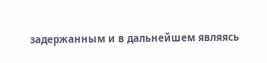задержанным и в дальнейшем являясь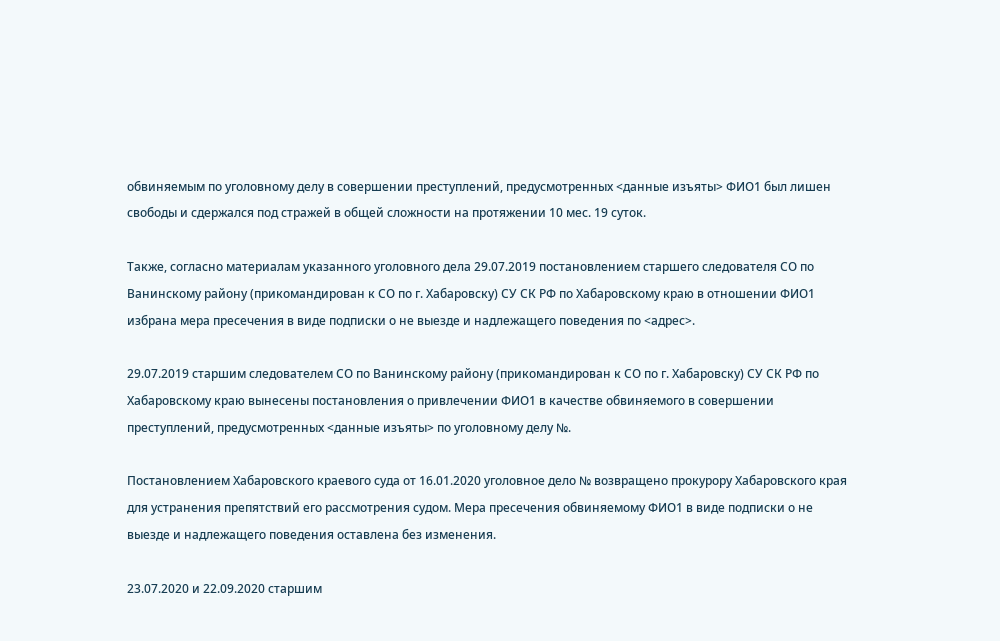обвиняемым по уголовному делу в совершении преступлений, предусмотренных <данные изъяты> ФИО1 был лишен свободы и сдержался под стражей в общей сложности на протяжении 10 мес. 19 суток.

Также, согласно материалам указанного уголовного дела 29.07.2019 постановлением старшего следователя СО по Ванинскому району (прикомандирован к СО по г. Хабаровску) СУ СК РФ по Хабаровскому краю в отношении ФИО1 избрана мера пресечения в виде подписки о не выезде и надлежащего поведения по <адрес>.

29.07.2019 старшим следователем СО по Ванинскому району (прикомандирован к СО по г. Хабаровску) СУ СК РФ по Хабаровскому краю вынесены постановления о привлечении ФИО1 в качестве обвиняемого в совершении преступлений, предусмотренных <данные изъяты> по уголовному делу №.

Постановлением Хабаровского краевого суда от 16.01.2020 уголовное дело № возвращено прокурору Хабаровского края для устранения препятствий его рассмотрения судом. Мера пресечения обвиняемому ФИО1 в виде подписки о не выезде и надлежащего поведения оставлена без изменения.

23.07.2020 и 22.09.2020 старшим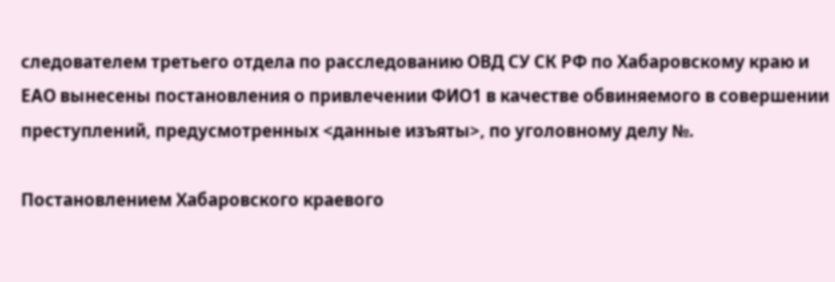следователем третьего отдела по расследованию ОВД СУ СК РФ по Хабаровскому краю и ЕАО вынесены постановления о привлечении ФИО1 в качестве обвиняемого в совершении преступлений, предусмотренных <данные изъяты>, по уголовному делу №.

Постановлением Хабаровского краевого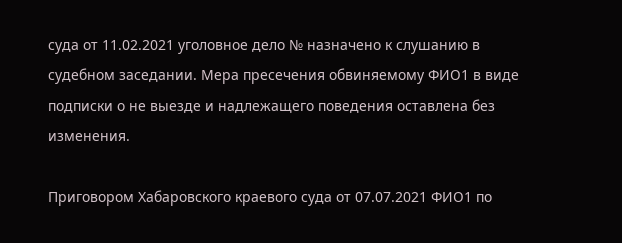суда от 11.02.2021 уголовное дело № назначено к слушанию в судебном заседании. Мера пресечения обвиняемому ФИО1 в виде подписки о не выезде и надлежащего поведения оставлена без изменения.

Приговором Хабаровского краевого суда от 07.07.2021 ФИО1 по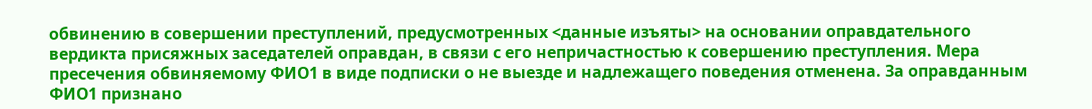обвинению в совершении преступлений, предусмотренных <данные изъяты> на основании оправдательного вердикта присяжных заседателей оправдан, в связи с его непричастностью к совершению преступления. Мера пресечения обвиняемому ФИО1 в виде подписки о не выезде и надлежащего поведения отменена. За оправданным ФИО1 признано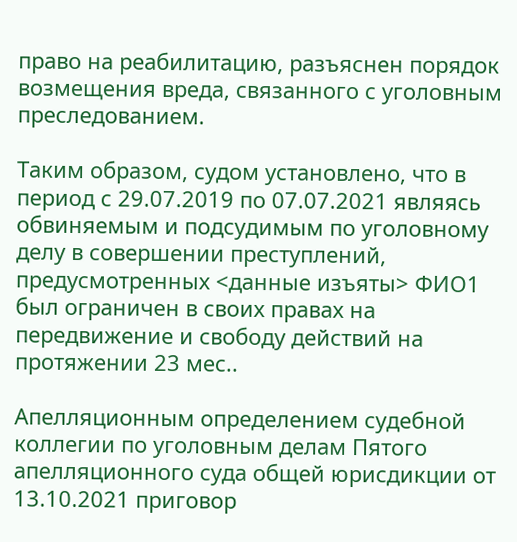право на реабилитацию, разъяснен порядок возмещения вреда, связанного с уголовным преследованием.

Таким образом, судом установлено, что в период с 29.07.2019 по 07.07.2021 являясь обвиняемым и подсудимым по уголовному делу в совершении преступлений, предусмотренных <данные изъяты> ФИО1 был ограничен в своих правах на передвижение и свободу действий на протяжении 23 мес..

Апелляционным определением судебной коллегии по уголовным делам Пятого апелляционного суда общей юрисдикции от 13.10.2021 приговор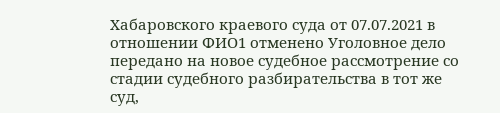Хабаровского краевого суда от 07.07.2021 в отношении ФИО1 отменено Уголовное дело передано на новое судебное рассмотрение со стадии судебного разбирательства в тот же суд,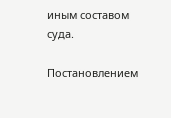иным составом суда.

Постановлением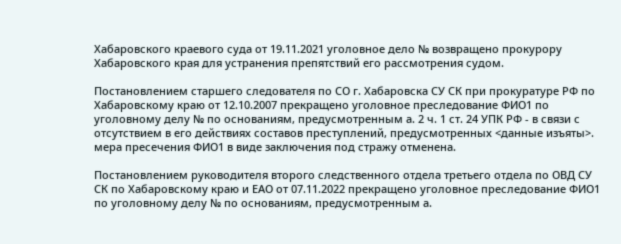Хабаровского краевого суда от 19.11.2021 уголовное дело № возвращено прокурору Хабаровского края для устранения препятствий его рассмотрения судом.

Постановлением старшего следователя по СО г. Хабаровска СУ СК при прокуратуре РФ по Хабаровскому краю от 12.10.2007 прекращено уголовное преследование ФИО1 по уголовному делу № по основаниям, предусмотренным а. 2 ч. 1 ст. 24 УПК РФ - в связи с отсутствием в его действиях составов преступлений, предусмотренных <данные изъяты>. мера пресечения ФИО1 в виде заключения под стражу отменена.

Постановлением руководителя второго следственного отдела третьего отдела по ОВД СУ СК по Хабаровскому краю и ЕАО от 07.11.2022 прекращено уголовное преследование ФИО1 по уголовному делу № по основаниям, предусмотренным а.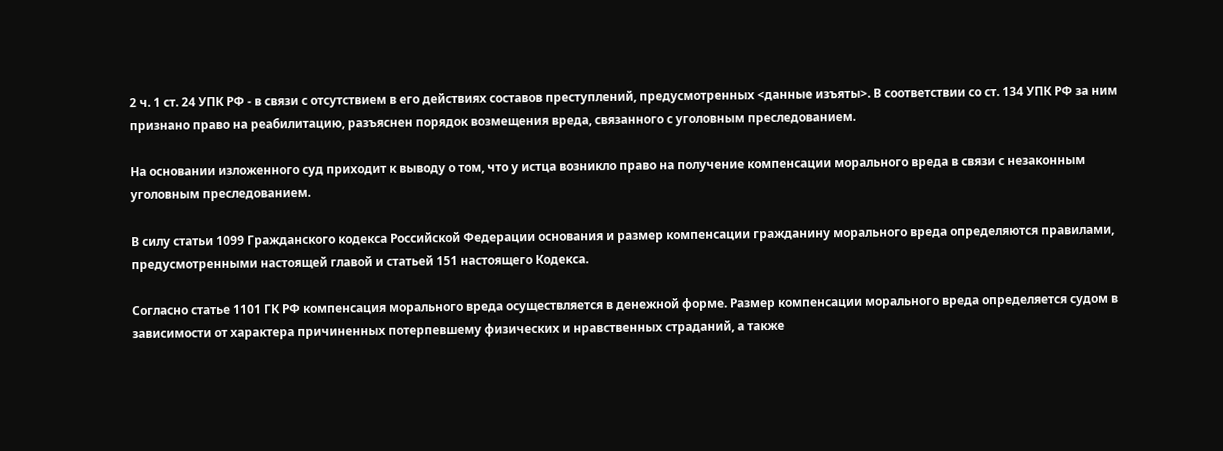2 ч. 1 ст. 24 УПК РФ - в связи с отсутствием в его действиях составов преступлений, предусмотренных <данные изъяты>. В соответствии со ст. 134 УПК РФ за ним признано право на реабилитацию, разъяснен порядок возмещения вреда, связанного с уголовным преследованием.

На основании изложенного суд приходит к выводу о том, что у истца возникло право на получение компенсации морального вреда в связи с незаконным уголовным преследованием.

В силу статьи 1099 Гражданского кодекса Российской Федерации основания и размер компенсации гражданину морального вреда определяются правилами, предусмотренными настоящей главой и статьей 151 настоящего Кодекса.

Согласно статье 1101 ГК РФ компенсация морального вреда осуществляется в денежной форме. Размер компенсации морального вреда определяется судом в зависимости от характера причиненных потерпевшему физических и нравственных страданий, а также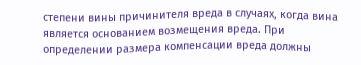степени вины причинителя вреда в случаях, когда вина является основанием возмещения вреда. При определении размера компенсации вреда должны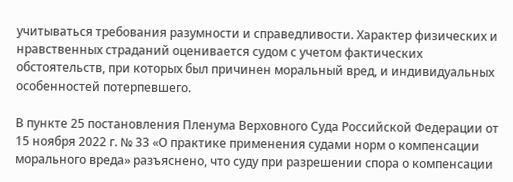учитываться требования разумности и справедливости. Характер физических и нравственных страданий оценивается судом с учетом фактических обстоятельств, при которых был причинен моральный вред, и индивидуальных особенностей потерпевшего.

В пункте 25 постановления Пленума Верховного Суда Российской Федерации от 15 ноября 2022 г. № 33 «О практике применения судами норм о компенсации морального вреда» разъяснено, что суду при разрешении спора о компенсации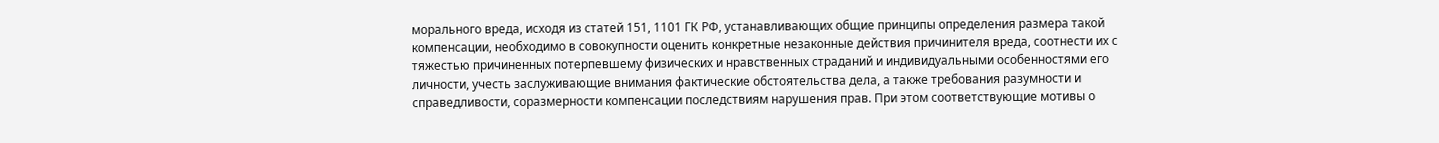морального вреда, исходя из статей 151, 1101 ГК РФ, устанавливающих общие принципы определения размера такой компенсации, необходимо в совокупности оценить конкретные незаконные действия причинителя вреда, соотнести их с тяжестью причиненных потерпевшему физических и нравственных страданий и индивидуальными особенностями его личности, учесть заслуживающие внимания фактические обстоятельства дела, а также требования разумности и справедливости, соразмерности компенсации последствиям нарушения прав. При этом соответствующие мотивы о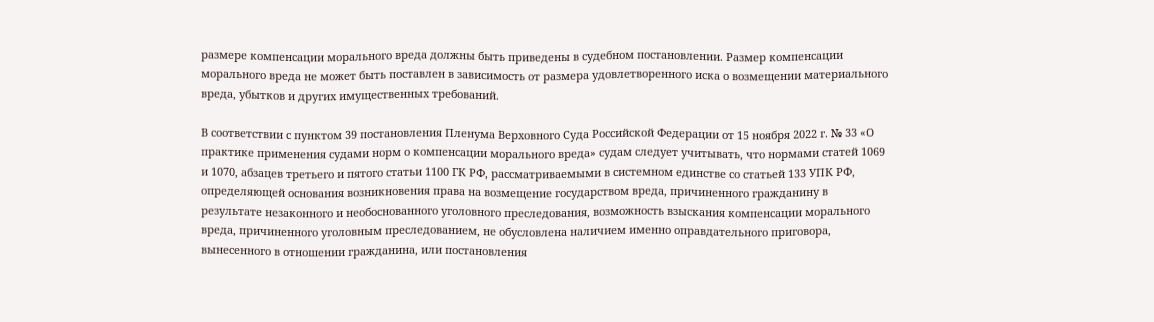размере компенсации морального вреда должны быть приведены в судебном постановлении. Размер компенсации морального вреда не может быть поставлен в зависимость от размера удовлетворенного иска о возмещении материального вреда, убытков и других имущественных требований.

В соответствии с пунктом 39 постановления Пленума Верховного Суда Российской Федерации от 15 ноября 2022 г. № 33 «О практике применения судами норм о компенсации морального вреда» судам следует учитывать, что нормами статей 1069 и 1070, абзацев третьего и пятого статьи 1100 ГК РФ, рассматриваемыми в системном единстве со статьей 133 УПК РФ, определяющей основания возникновения права на возмещение государством вреда, причиненного гражданину в результате незаконного и необоснованного уголовного преследования, возможность взыскания компенсации морального вреда, причиненного уголовным преследованием, не обусловлена наличием именно оправдательного приговора, вынесенного в отношении гражданина, или постановления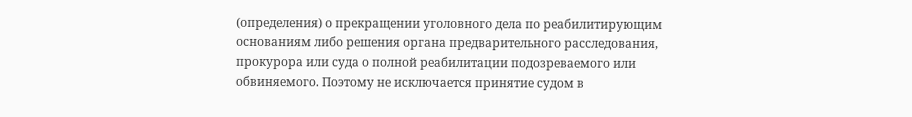(определения) о прекращении уголовного дела по реабилитирующим основаниям либо решения органа предварительного расследования, прокурора или суда о полной реабилитации подозреваемого или обвиняемого. Поэтому не исключается принятие судом в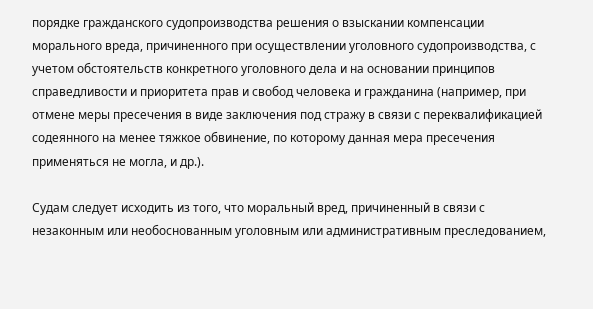порядке гражданского судопроизводства решения о взыскании компенсации морального вреда, причиненного при осуществлении уголовного судопроизводства, с учетом обстоятельств конкретного уголовного дела и на основании принципов справедливости и приоритета прав и свобод человека и гражданина (например, при отмене меры пресечения в виде заключения под стражу в связи с переквалификацией содеянного на менее тяжкое обвинение, по которому данная мера пресечения применяться не могла, и др.).

Судам следует исходить из того, что моральный вред, причиненный в связи с незаконным или необоснованным уголовным или административным преследованием,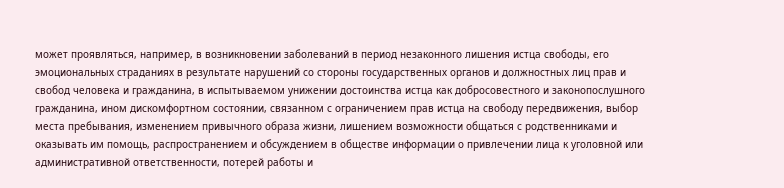может проявляться, например, в возникновении заболеваний в период незаконного лишения истца свободы, его эмоциональных страданиях в результате нарушений со стороны государственных органов и должностных лиц прав и свобод человека и гражданина, в испытываемом унижении достоинства истца как добросовестного и законопослушного гражданина, ином дискомфортном состоянии, связанном с ограничением прав истца на свободу передвижения, выбор места пребывания, изменением привычного образа жизни, лишением возможности общаться с родственниками и оказывать им помощь, распространением и обсуждением в обществе информации о привлечении лица к уголовной или административной ответственности, потерей работы и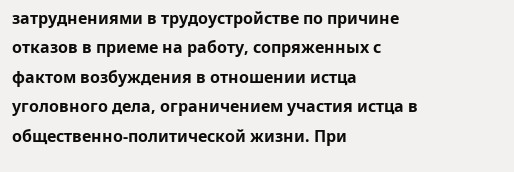затруднениями в трудоустройстве по причине отказов в приеме на работу, сопряженных с фактом возбуждения в отношении истца уголовного дела, ограничением участия истца в общественно-политической жизни. При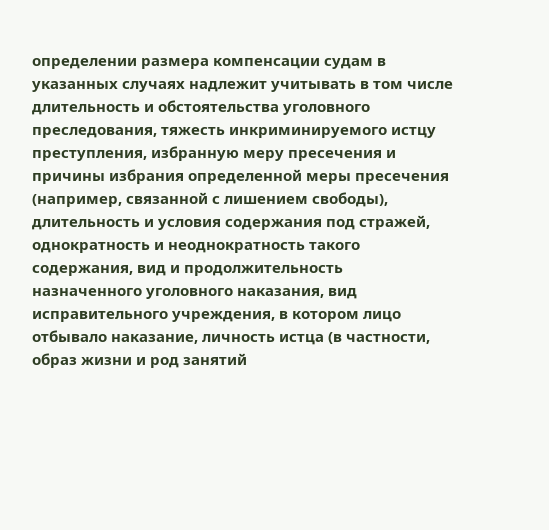определении размера компенсации судам в указанных случаях надлежит учитывать в том числе длительность и обстоятельства уголовного преследования, тяжесть инкриминируемого истцу преступления, избранную меру пресечения и причины избрания определенной меры пресечения (например, связанной с лишением свободы), длительность и условия содержания под стражей, однократность и неоднократность такого содержания, вид и продолжительность назначенного уголовного наказания, вид исправительного учреждения, в котором лицо отбывало наказание, личность истца (в частности, образ жизни и род занятий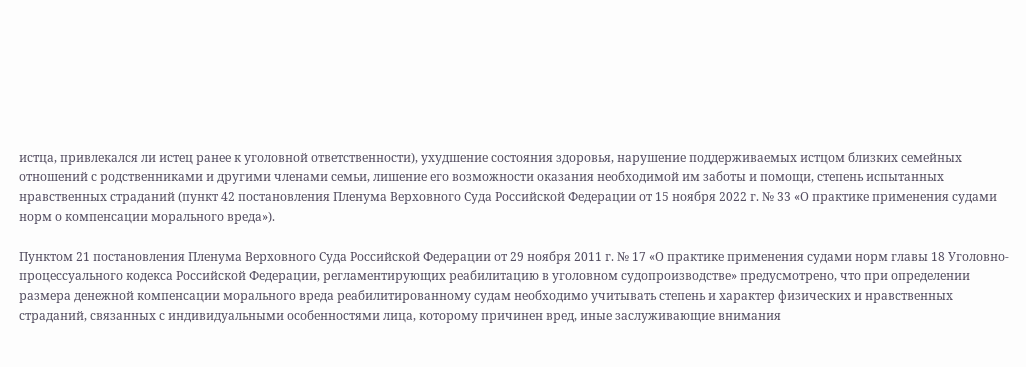истца, привлекался ли истец ранее к уголовной ответственности), ухудшение состояния здоровья, нарушение поддерживаемых истцом близких семейных отношений с родственниками и другими членами семьи, лишение его возможности оказания необходимой им заботы и помощи, степень испытанных нравственных страданий (пункт 42 постановления Пленума Верховного Суда Российской Федерации от 15 ноября 2022 г. № 33 «О практике применения судами норм о компенсации морального вреда»).

Пунктом 21 постановления Пленума Верховного Суда Российской Федерации от 29 ноября 2011 г. № 17 «О практике применения судами норм главы 18 Уголовно-процессуального кодекса Российской Федерации, регламентирующих реабилитацию в уголовном судопроизводстве» предусмотрено, что при определении размера денежной компенсации морального вреда реабилитированному судам необходимо учитывать степень и характер физических и нравственных страданий, связанных с индивидуальными особенностями лица, которому причинен вред, иные заслуживающие внимания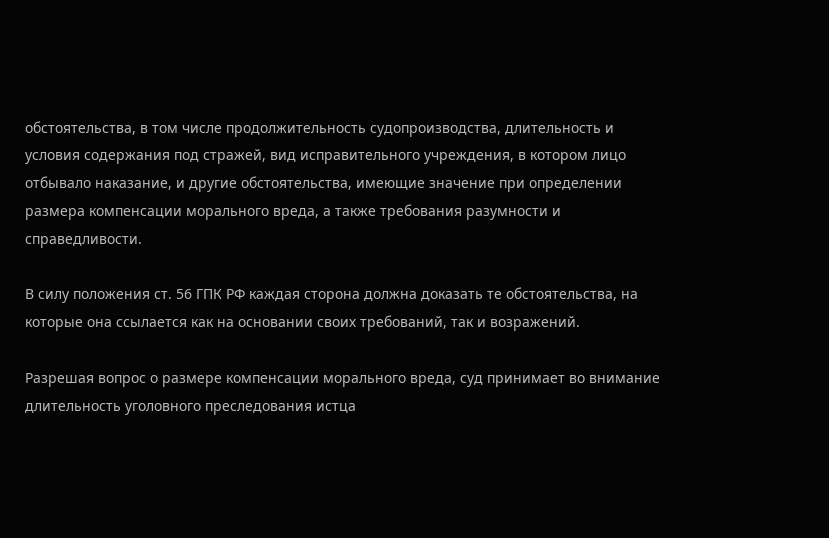обстоятельства, в том числе продолжительность судопроизводства, длительность и условия содержания под стражей, вид исправительного учреждения, в котором лицо отбывало наказание, и другие обстоятельства, имеющие значение при определении размера компенсации морального вреда, а также требования разумности и справедливости.

В силу положения ст. 56 ГПК РФ каждая сторона должна доказать те обстоятельства, на которые она ссылается как на основании своих требований, так и возражений.

Разрешая вопрос о размере компенсации морального вреда, суд принимает во внимание длительность уголовного преследования истца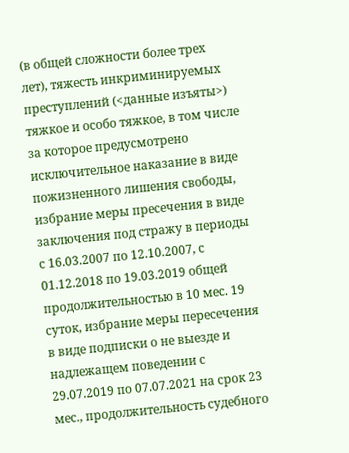(в общей сложности более трех лет), тяжесть инкриминируемых преступлений (<данные изъяты>) тяжкое и особо тяжкое, в том числе за которое предусмотрено исключительное наказание в виде пожизненного лишения свободы, избрание меры пресечения в виде заключения под стражу в периоды с 16.03.2007 по 12.10.2007, с 01.12.2018 по 19.03.2019 общей продолжительностью в 10 мес. 19 суток, избрание меры пересечения в виде подписки о не выезде и надлежащем поведении с 29.07.2019 по 07.07.2021 на срок 23 мес., продолжительность судебного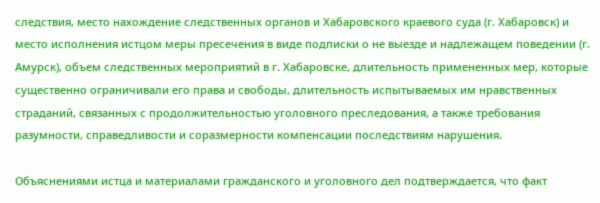следствия, место нахождение следственных органов и Хабаровского краевого суда (г. Хабаровск) и место исполнения истцом меры пресечения в виде подписки о не выезде и надлежащем поведении (г. Амурск), объем следственных мероприятий в г. Хабаровске, длительность примененных мер, которые существенно ограничивали его права и свободы, длительность испытываемых им нравственных страданий, связанных с продолжительностью уголовного преследования, а также требования разумности, справедливости и соразмерности компенсации последствиям нарушения.

Объяснениями истца и материалами гражданского и уголовного дел подтверждается, что факт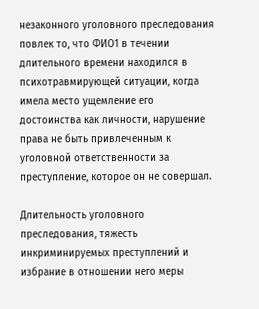незаконного уголовного преследования повлек то, что ФИО1 в течении длительного времени находился в психотравмирующей ситуации, когда имела место ущемление его достоинства как личности, нарушение права не быть привлеченным к уголовной ответственности за преступление, которое он не совершал.

Длительность уголовного преследования, тяжесть инкриминируемых преступлений и избрание в отношении него меры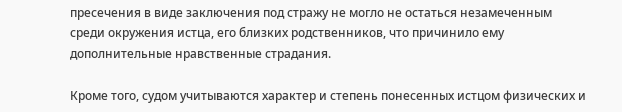пресечения в виде заключения под стражу не могло не остаться незамеченным среди окружения истца, его близких родственников, что причинило ему дополнительные нравственные страдания.

Кроме того, судом учитываются характер и степень понесенных истцом физических и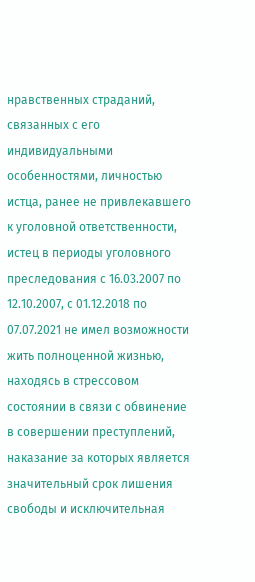нравственных страданий, связанных с его индивидуальными особенностями, личностью истца, ранее не привлекавшего к уголовной ответственности, истец в периоды уголовного преследования с 16.03.2007 по 12.10.2007, с 01.12.2018 по 07.07.2021 не имел возможности жить полноценной жизнью, находясь в стрессовом состоянии в связи с обвинение в совершении преступлений, наказание за которых является значительный срок лишения свободы и исключительная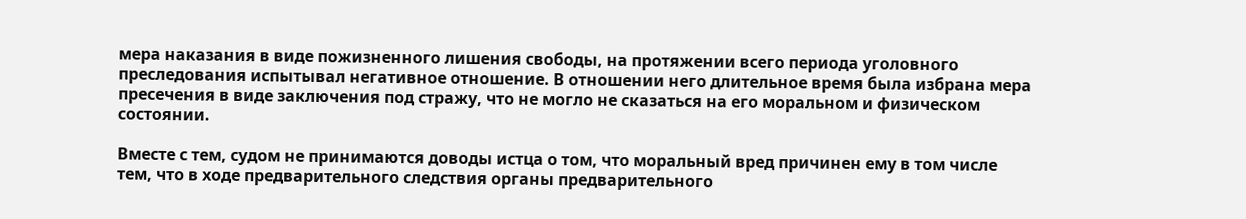мера наказания в виде пожизненного лишения свободы, на протяжении всего периода уголовного преследования испытывал негативное отношение. В отношении него длительное время была избрана мера пресечения в виде заключения под стражу, что не могло не сказаться на его моральном и физическом состоянии.

Вместе с тем, судом не принимаются доводы истца о том, что моральный вред причинен ему в том числе тем, что в ходе предварительного следствия органы предварительного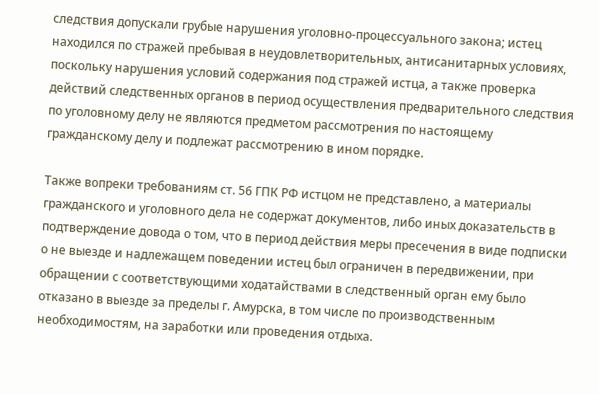следствия допускали грубые нарушения уголовно-процессуального закона; истец находился по стражей пребывая в неудовлетворительных, антисанитарных условиях, поскольку нарушения условий содержания под стражей истца, а также проверка действий следственных органов в период осуществления предварительного следствия по уголовному делу не являются предметом рассмотрения по настоящему гражданскому делу и подлежат рассмотрению в ином порядке.

Также вопреки требованиям ст. 56 ГПК РФ истцом не представлено, а материалы гражданского и уголовного дела не содержат документов, либо иных доказательств в подтверждение довода о том, что в период действия меры пресечения в виде подписки о не выезде и надлежащем поведении истец был ограничен в передвижении, при обращении с соответствующими ходатайствами в следственный орган ему было отказано в выезде за пределы г. Амурска, в том числе по производственным необходимостям, на заработки или проведения отдыха.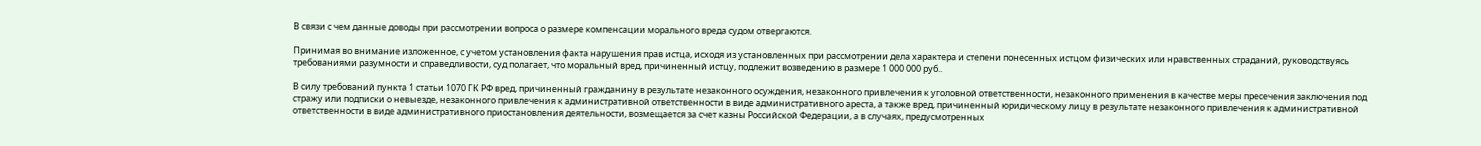В связи с чем данные доводы при рассмотрении вопроса о размере компенсации морального вреда судом отвергаются.

Принимая во внимание изложенное, с учетом установления факта нарушения прав истца, исходя из установленных при рассмотрении дела характера и степени понесенных истцом физических или нравственных страданий, руководствуясь требованиями разумности и справедливости, суд полагает, что моральный вред, причиненный истцу, подлежит возведению в размере 1 000 000 руб..

В силу требований пункта 1 статьи 1070 ГК РФ вред, причиненный гражданину в результате незаконного осуждения, незаконного привлечения к уголовной ответственности, незаконного применения в качестве меры пресечения заключения под стражу или подписки о невыезде, незаконного привлечения к административной ответственности в виде административного ареста, а также вред, причиненный юридическому лицу в результате незаконного привлечения к административной ответственности в виде административного приостановления деятельности, возмещается за счет казны Российской Федерации, а в случаях, предусмотренных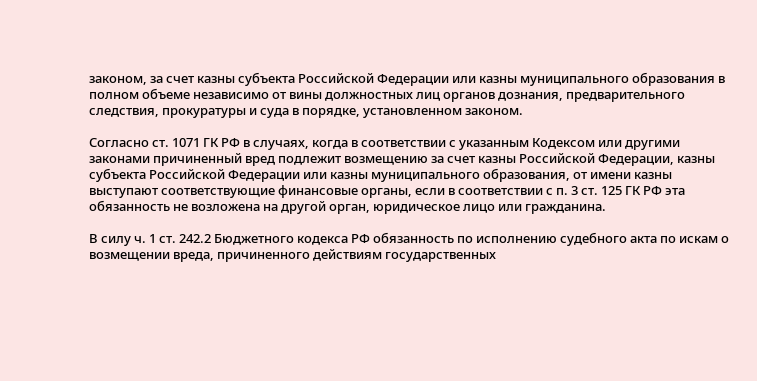законом, за счет казны субъекта Российской Федерации или казны муниципального образования в полном объеме независимо от вины должностных лиц органов дознания, предварительного следствия, прокуратуры и суда в порядке, установленном законом.

Согласно ст. 1071 ГК РФ в случаях, когда в соответствии с указанным Кодексом или другими законами причиненный вред подлежит возмещению за счет казны Российской Федерации, казны субъекта Российской Федерации или казны муниципального образования, от имени казны выступают соответствующие финансовые органы, если в соответствии с п. 3 ст. 125 ГК РФ эта обязанность не возложена на другой орган, юридическое лицо или гражданина.

В силу ч. 1 ст. 242.2 Бюджетного кодекса РФ обязанность по исполнению судебного акта по искам о возмещении вреда, причиненного действиям государственных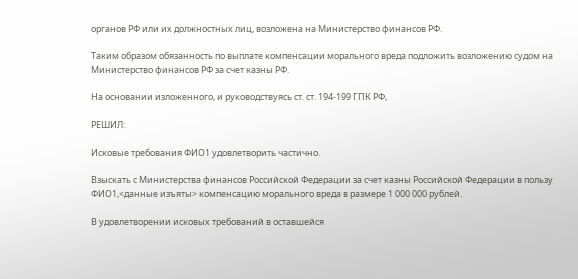органов РФ или их должностных лиц, возложена на Министерство финансов РФ.

Таким образом обязанность по выплате компенсации морального вреда подложить возложению судом на Министерство финансов РФ за счет казны РФ.

На основании изложенного, и руководствуясь ст. ст. 194-199 ГПК РФ,

РЕШИЛ:

Исковые требования ФИО1 удовлетворить частично.

Взыскать с Министерства финансов Российской Федерации за счет казны Российской Федерации в пользу ФИО1,<данные изъяты> компенсацию морального вреда в размере 1 000 000 рублей.

В удовлетворении исковых требований в оставшейся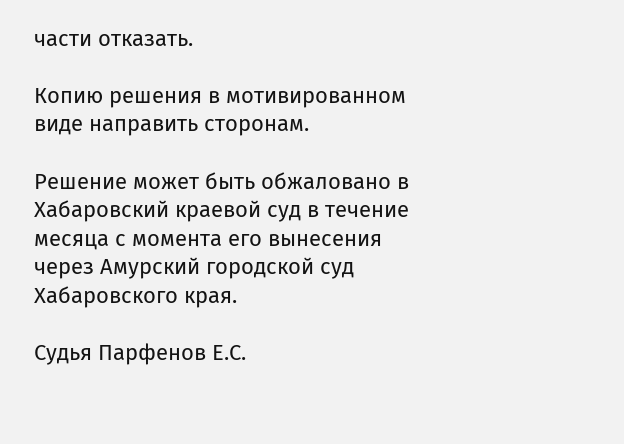части отказать.

Копию решения в мотивированном виде направить сторонам.

Решение может быть обжаловано в Хабаровский краевой суд в течение месяца с момента его вынесения через Амурский городской суд Хабаровского края.

Судья Парфенов Е.С.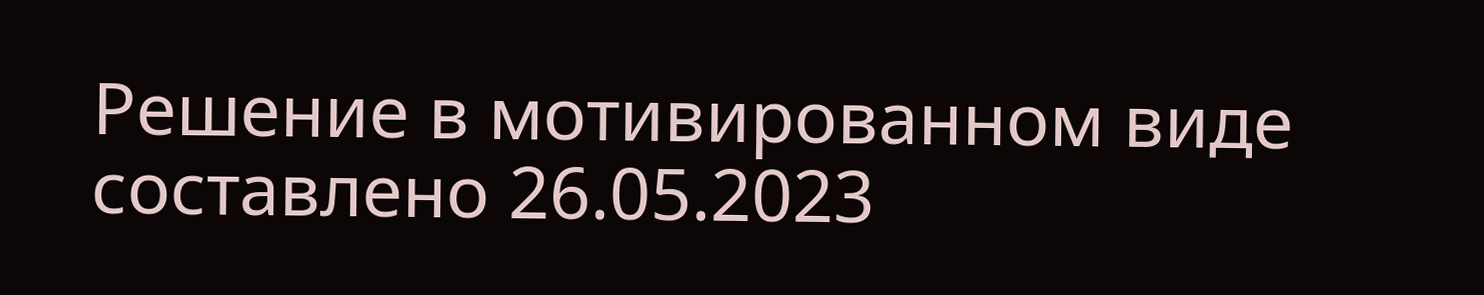Решение в мотивированном виде составлено 26.05.2023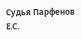Судья Парфенов Е.С.